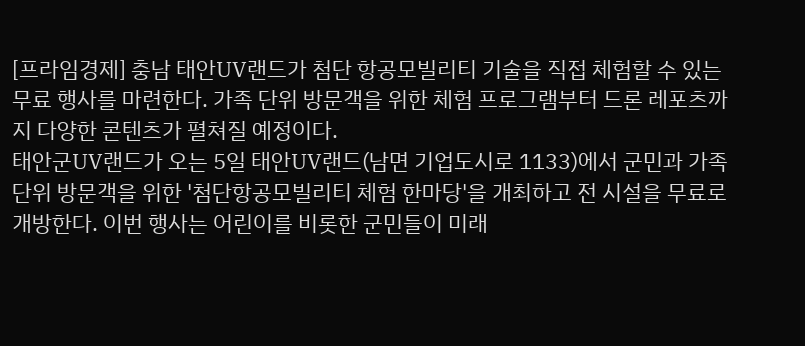[프라임경제] 충남 태안UV랜드가 첨단 항공모빌리티 기술을 직접 체험할 수 있는 무료 행사를 마련한다. 가족 단위 방문객을 위한 체험 프로그램부터 드론 레포츠까지 다양한 콘텐츠가 펼쳐질 예정이다.
태안군UV랜드가 오는 5일 태안UV랜드(남면 기업도시로 1133)에서 군민과 가족 단위 방문객을 위한 '첨단항공모빌리티 체험 한마당'을 개최하고 전 시설을 무료로 개방한다. 이번 행사는 어린이를 비롯한 군민들이 미래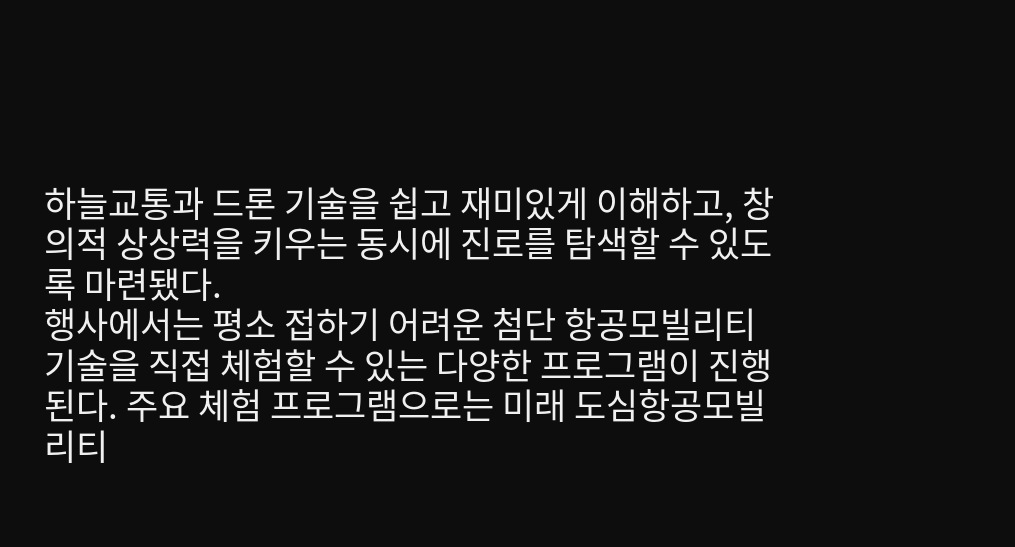하늘교통과 드론 기술을 쉽고 재미있게 이해하고, 창의적 상상력을 키우는 동시에 진로를 탐색할 수 있도록 마련됐다.
행사에서는 평소 접하기 어려운 첨단 항공모빌리티 기술을 직접 체험할 수 있는 다양한 프로그램이 진행된다. 주요 체험 프로그램으로는 미래 도심항공모빌리티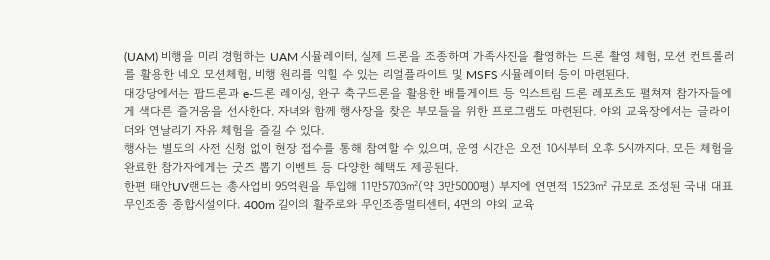(UAM) 비행을 미리 경험하는 UAM 시뮬레이터, 실제 드론을 조종하며 가족사진을 촬영하는 드론 촬영 체험, 모션 컨트롤러를 활용한 네오 모션체험, 비행 원리를 익힐 수 있는 리얼플라이트 및 MSFS 시뮬레이터 등이 마련된다.
대강당에서는 팝드론과 e-드론 레이싱, 완구 축구드론을 활용한 배틀게이트 등 익스트림 드론 레포츠도 펼쳐져 참가자들에게 색다른 즐거움을 선사한다. 자녀와 함께 행사장을 찾은 부모들을 위한 프로그램도 마련된다. 야외 교육장에서는 글라이더와 연날리기 자유 체험을 즐길 수 있다.
행사는 별도의 사전 신청 없이 현장 접수를 통해 참여할 수 있으며, 운영 시간은 오전 10시부터 오후 5시까지다. 모든 체험을 완료한 참가자에게는 굿즈 뽑기 이벤트 등 다양한 혜택도 제공된다.
한편 태안UV랜드는 총사업비 95억원을 투입해 11만5703㎡(약 3만5000평) 부지에 연면적 1523㎡ 규모로 조성된 국내 대표 무인조종 종합시설이다. 400m 길이의 활주로와 무인조종멀티센터, 4면의 야외 교육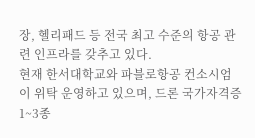장, 헬리패드 등 전국 최고 수준의 항공 관련 인프라를 갖추고 있다.
현재 한서대학교와 파블로항공 컨소시엄이 위탁 운영하고 있으며, 드론 국가자격증 1~3종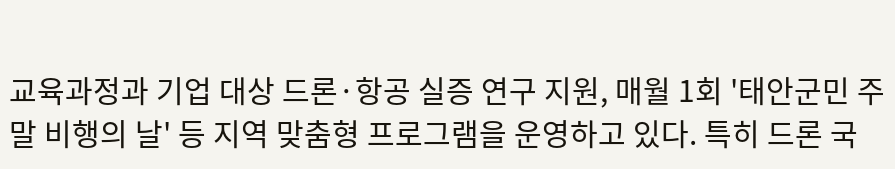교육과정과 기업 대상 드론·항공 실증 연구 지원, 매월 1회 '태안군민 주말 비행의 날' 등 지역 맞춤형 프로그램을 운영하고 있다. 특히 드론 국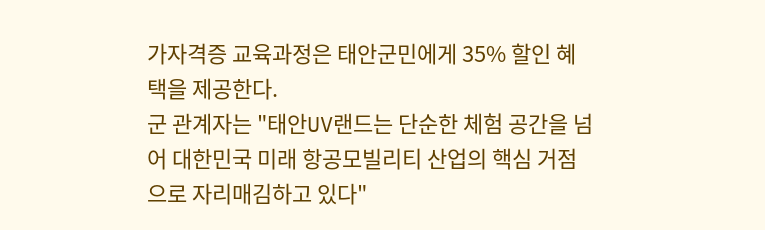가자격증 교육과정은 태안군민에게 35% 할인 혜택을 제공한다.
군 관계자는 "태안UV랜드는 단순한 체험 공간을 넘어 대한민국 미래 항공모빌리티 산업의 핵심 거점으로 자리매김하고 있다"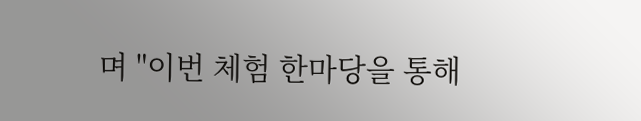며 "이번 체험 한마당을 통해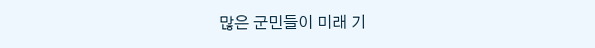많은 군민들이 미래 기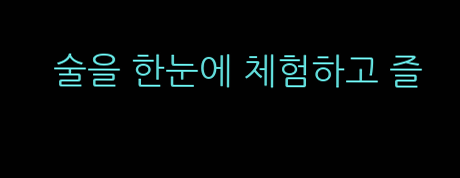술을 한눈에 체험하고 즐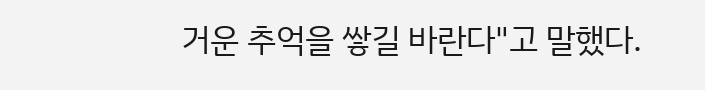거운 추억을 쌓길 바란다"고 말했다.